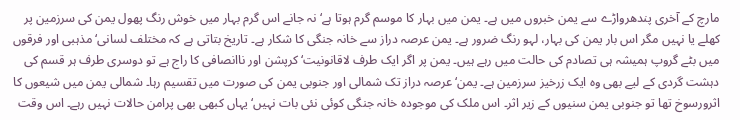مارچ کے آخری پندھرواڑے سے یمن خبروں میں ہے۔ یمن میں بہار کا موسم گرم ہوتا ہے‘ نہ جانے اس گرم بہار میں خوش رنگ پھول یمن کی سرزمین پر کھلے یا نہیں مگر اس بار یمن کی بہار، لہو رنگ ضرور ہے۔ یمن عرصہ دراز سے خانہ جنگی کا شکار ہے۔ تاریخ بتاتی ہے کہ مختلف لسانی‘ مذہبی اور فرقوں میں بٹے گروپ ہمیشہ ہی تصادم کی حالت میں رہے ہیں۔ یمن پر اگر ایک طرف لاقانونیت‘ کرپشن اور ناانصافی کا راج ہے تو دوسری طرف ہر قسم کی دہشت گردی کے لیے بھی وہ ایک زرخیز سرزمین ہے۔ یمن‘ عرصہ دراز تک شمالی اور جنوبی یمن کی صورت میں تقسیم رہا۔ شمالی یمن میں شیعوں کا اثرورسوخ تھا تو جنوبی یمن سنیوں کے زیر اثر۔ اس ملک کی موجودہ خانہ جنگی کوئی نئی بات نہیں‘ یہاں کبھی بھی پرامن حالات نہیں رہے۔ اس وقت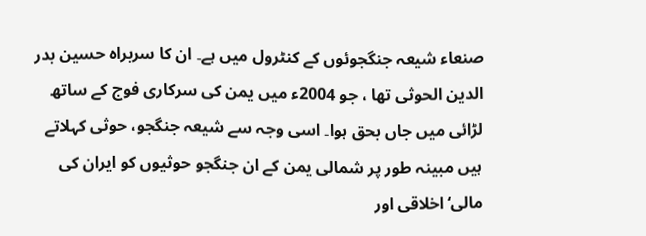صنعاء شیعہ جنگجوئوں کے کنٹرول میں ہے۔ ان کا سربراہ حسین بدر الدین الحوثی تھا ، جو 2004ء میں یمن کی سرکاری فوج کے ساتھ لڑائی میں جاں بحق ہوا۔ اسی وجہ سے شیعہ جنگجو، حوثی کہلاتے ہیں مبینہ طور پر شمالی یمن کے ان جنگجو حوثیوں کو ایران کی مالی‘ اخلاقی اور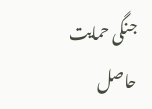جنگی حمایت حاصل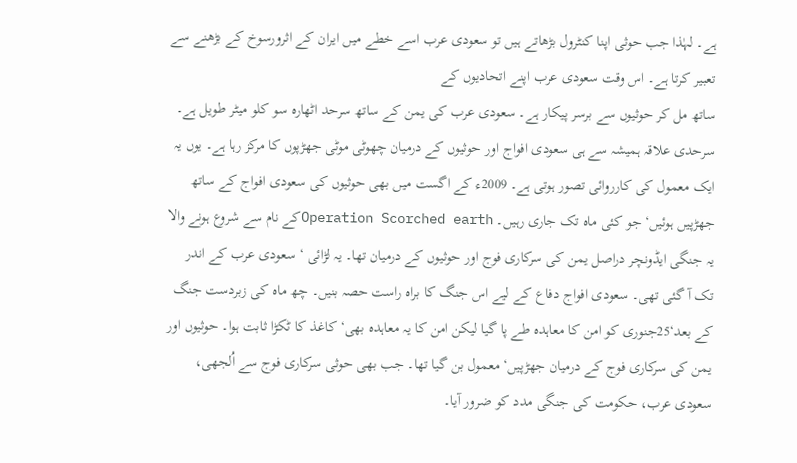ہے۔ لہٰذا جب حوثی اپنا کنٹرول بڑھاتے ہیں تو سعودی عرب اسے خطے میں ایران کے اثرورسوخ کے بڑھنے سے تعبیر کرتا ہے۔ اس وقت سعودی عرب اپنے اتحادیوں کے
ساتھ مل کر حوثیوں سے برسر پیکار ہے۔ سعودی عرب کی یمن کے ساتھ سرحد اٹھارہ سو کلو میٹر طویل ہے۔ سرحدی علاقہ ہمیشہ سے ہی سعودی افواج اور حوثیوں کے درمیان چھوٹی موٹی جھڑپوں کا مرکز رہا ہے۔ یوں یہ ایک معمول کی کارروائی تصور ہوتی ہے۔ 2009ء کے اگست میں بھی حوثیوں کی سعودی افواج کے ساتھ جھڑپیں ہوئیں‘ جو کئی ماہ تک جاری رہیں۔ Operation Scorched earthکے نام سے شروع ہونے والا یہ جنگی ایڈونچر دراصل یمن کی سرکاری فوج اور حوثیوں کے درمیان تھا۔ یہ لڑائی ‘ سعودی عرب کے اندر تک آ گئی تھی۔ سعودی افواج دفاع کے لیے اس جنگ کا براہ راست حصہ بنیں۔ چھ ماہ کی زبردست جنگ کے بعد‘25جنوری کو امن کا معاہدہ طے پا گیا لیکن امن کا یہ معاہدہ بھی‘ کاغذ کا ٹکڑا ثابت ہوا۔ حوثیوں اور یمن کی سرکاری فوج کے درمیان جھڑپیں‘ معمول بن گیا تھا۔ جب بھی حوثی سرکاری فوج سے اُلجھی، سعودی عرب، حکومت کی جنگی مدد کو ضرور آیا۔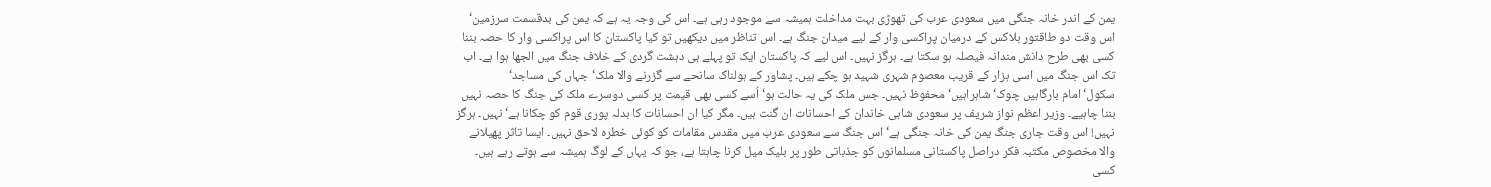یمن کے اندر خانہ جنگی میں سعودی عرب کی تھوڑی بہت مداخلت ہمیشہ سے موجود رہی ہے۔ اس کی وجہ یہ ہے کہ یمن کی بدقسمت سرزمین‘ اس وقت دو طاقتور بلاکس کے درمیان پراکسی وار کے لیے میدان جنگ ہے۔ اس تناظر میں دیکھیں تو کیا پاکستان کا اس پراکسی وار کا حصہ بننا کسی بھی طرح دانش مندانہ فیصلہ ہو سکتا ہے۔ ہرگز نہیں۔ اس لیے کہ پاکستان ایک تو پہلے ہی دہشت گردی کے خلاف جنگ میں الجھا ہوا ہے۔ اب تک اس جنگ میں اسی ہزار کے قریب معصوم شہری شہید ہو چکے ہیں۔ پشاور کے ہولناک سانحے سے گزرنے والا ملک‘ جہاں کی مساجد‘
سکول‘ امام بارگاہیں چوک‘ شاہراہیں‘ محفوظ نہیں۔ جس ملک کی یہ حالت ہو‘ اُسے کسی بھی قیمت پر کسی دوسرے ملک کی جنگ کا حصہ نہیں بننا چاہیے۔ وزیر اعظم نواز شریف پر سعودی شاہی خاندان کے احسانات ان گنت ہیں۔ مگر کیا ان احسانات کا بدلہ پوری قوم کو چکانا ہے‘ نہیں۔ ہرگز نہیں! اس وقت جاری جنگ یمن کی خانہ جنگی ہے‘ اس جنگ سے سعودی عرب میں مقدس مقامات کو کوئی خطرہ لاحق نہیں۔ ایسا تاثر پھیلانے والا مخصوص مکتبہ فکر دراصل پاکستانی مسلمانوں کو جذباتی طور پر بلیک میل کرنا چاہتا ہے، جو کہ یہاں کے لوگ ہمیشہ سے ہوتے رہے ہیں۔ کسی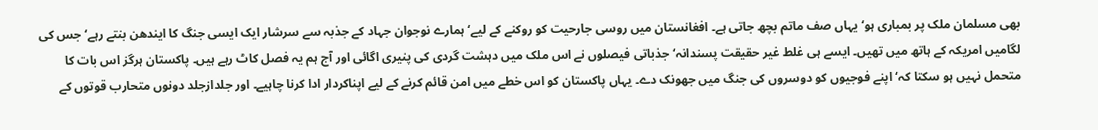بھی مسلمان ملک پر بمباری ہو‘ یہاں صف ماتم بچھ جاتی ہے۔ افغانستان میں روسی جارحیت کو روکنے کے لیے‘ ہمارے نوجوان جہاد کے جذبہ سے سرشار ایک ایسی جنگ کا ایندھن بنتے رہے‘ جس کی لگامیں امریکہ کے ہاتھ میں تھیں۔ ایسے ہی غلط غیر حقیقت پسندانہ‘ جذباتی فیصلوں نے اس ملک میں دہشت گردی کی پنیری اگائی اور آج ہم یہ فصل کاٹ رہے ہیں۔ پاکستان ہرگز اس بات کا متحمل نہیں ہو سکتا کہ‘ اپنے فوجیوں کو دوسروں کی جنگ میں جھونک دے۔ یہاں پاکستان کو اس خطے میں امن قائم کرنے کے لیے اپناکردار ادا کرنا چاہیے۔ اور جلدازجلد دونوں متحارب قوتوں کے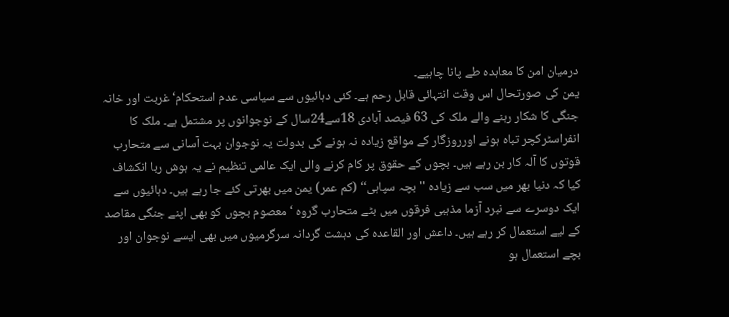درمیان امن کا معاہدہ طے پانا چاہیے۔
یمن کی صورتحال اس وقت انتہائی قابل رحم ہے۔ کئی دہائیوں سے سیاسی عدم استحکام‘ غربت اور خانہ جنگی کا شکار رہنے والے ملک کی 63 فیصد آبادی 18سے24سال کے نوجوانوں پر مشتمل ہے۔ ملک کا انفراسٹرکچر تباہ ہونے اورروزگار کے مواقع زیادہ نہ ہونے کی بدولت یہ نوجوان بہت آسانی سے متحارب قوتوں کا آلہ کار بن رہے ہیں۔ بچوں کے حقوق پر کام کرنے والی ایک عالمی تنظیم نے یہ ہوش ربا انکشاف کیا کہ دنیا بھر میں سب سے زیادہ ''بچہ سپاہی‘‘ (کم عمر) یمن میں بھرتی کئے جا رہے ہیں۔ دہائیوں سے ایک دوسرے سے نبرد آزما مذہبی فرقوں میں بٹے متحارب گروہ ‘ معصوم بچوں کو بھی اپنے جنگی مقاصد کے لیے استعمال کر رہے ہیں۔ داعش اور القاعدہ کی دہشت گردانہ سرگرمیوں میں بھی ایسے نوجوان اور بچے استعمال ہو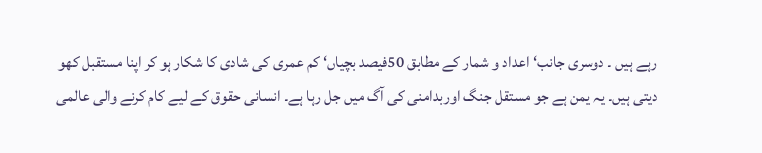رہے ہیں ۔ دوسری جانب‘ اعداد و شمار کے مطابق 50فیصد بچیاں‘ کم عمری کی شادی کا شکار ہو کر اپنا مستقبل کھو دیتی ہیں۔ یہ یمن ہے جو مستقل جنگ اوربدامنی کی آگ میں جل رہا ہے۔ انسانی حقوق کے لیے کام کرنے والی عالمی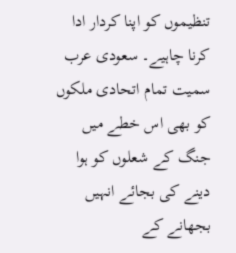تنظیموں کو اپنا کردار ادا کرنا چاہیے۔ سعودی عرب سمیت تمام اتحادی ملکوں کو بھی اس خطے میں جنگ کے شعلوں کو ہوا دینے کی بجائے انہیں بجھانے کے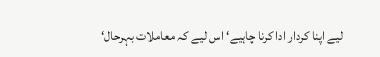لیے اپنا کردار ادا کرنا چاہیے‘ اس لیے کہ معاملات بہرحال‘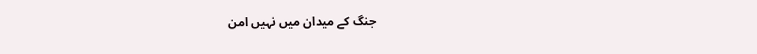جنگ کے میدان میں نہیں امن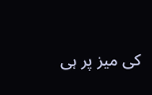کی میز پر ہی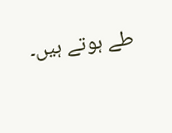طے ہوتے ہیں۔